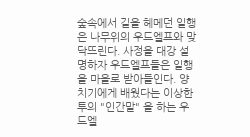숲속에서 길을 헤메던 일행은 나무위의 우드엘프와 맞닥뜨린다. 사정을 대강 설명하자 우드엘프들은 일행을 마을로 받아들인다. 양치기에게 배웠다는 이상한 투의 "인간말" 을 하는 우드엘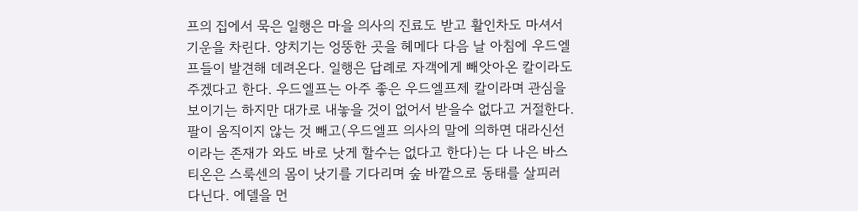프의 집에서 묵은 일행은 마을 의사의 진료도 받고 활인차도 마셔서 기운을 차린다. 양치기는 엉뚱한 곳을 헤메다 다음 날 아침에 우드엘프들이 발견해 데려온다. 일행은 답례로 자객에게 빼앗아온 칼이라도 주겠다고 한다. 우드엘프는 아주 좋은 우드엘프제 칼이라며 관심을 보이기는 하지만 대가로 내놓을 것이 없어서 받을수 없다고 거절한다.
팔이 움직이지 않는 것 빼고(우드엘프 의사의 말에 의하면 대라신선이라는 존재가 와도 바로 낫게 할수는 없다고 한다)는 다 나은 바스티온은 스룩센의 몸이 낫기를 기다리며 숲 바깥으로 동태를 살피러 다닌다. 에델을 먼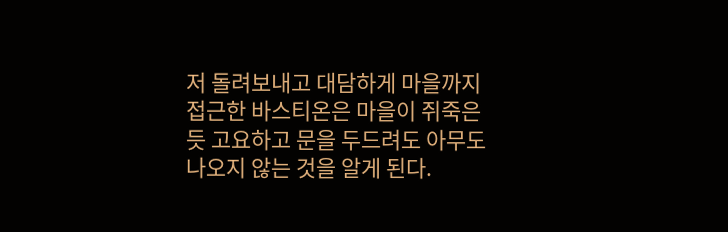저 돌려보내고 대담하게 마을까지 접근한 바스티온은 마을이 쥐죽은 듯 고요하고 문을 두드려도 아무도 나오지 않는 것을 알게 된다.